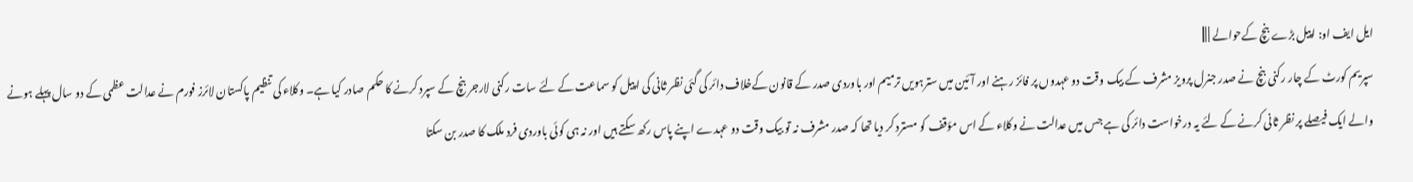ایل ایف او: اپیل بڑے بنچ کےحوالے | |||
سپریم کورٹ کے چار رکنی بنچ نے صدر جنرل پرویز مشرف کے بیک وقت دو عہدوں پر فائز رہنے اور آئین میں سترہویں ترمیم اور باوردی صدر کے قانون کےخلاف دائر کی گئی نظر ثانی کی اپیل کو سماعت کے لئے سات رکنی لارجر بنچ کے سپرد کرنے کا حکم صادر کیا ہے۔ وکلاء کی تنظیم پاکستان لائرز فورم نے عدالت عظمی کے دو سال پہلے ہونے والے ایک فیصلے پر نظر ثانی کرنے کے لئے یہ درخواست دائر کی ہے جس میں عدالت نے وکلاء کے اس مؤقف کو مسترد کر دیا تھا کہ صدر مشرف نہ تو بیک وقت دو عہدے اپنے پاس رکھ سکتے ہیں اور نہ ہی کوئی باوردی فرد ملک کا صدر بن سکتا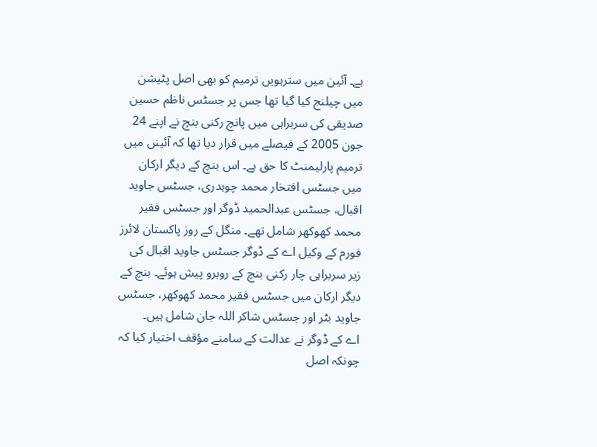ہے۔ آئین میں سترہویں ترمیم کو بھی اصل پٹیشن میں چیلنج کیا گیا تھا جس پر جسٹس ناظم حسین صدیقی کی سربراہی میں پانچ رکنی بنچ نے اپنے 24 جون 2005 کے فیصلے میں قرار دیا تھا کہ آئینں میں ترمیم پارلیمنٹ کا حق ہے۔ اس بنچ کے دیگر ارکان میں جسٹس افتخار محمد چوہدری، جسٹس جاوید اقبال، جسٹس عبدالحمید ڈوگر اور جسٹس فقیر محمد کھوکھر شامل تھے۔ منگل کے روز پاکستان لائرز فورم کے وکیل اے کے ڈوگر جسٹس جاوید اقبال کی زیر سربراہی چار رکنی بنچ کے روبرو پیش ہوئے۔ بنچ کے دیگر ارکان میں جسٹس فقیر محمد کھوکھر، جسٹس جاوید بٹر اور جسٹس شاکر اللہ جان شامل ہیں۔
اے کے ڈوگر نے عدالت کے سامنے مؤقف اختیار کیا کہ چونکہ اصل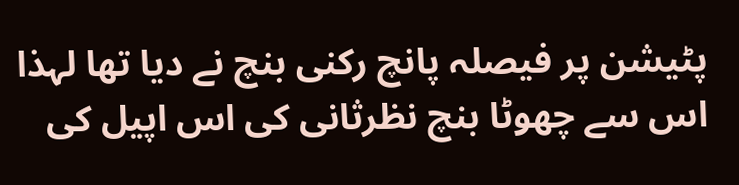پٹیشن پر فیصلہ پانچ رکنی بنچ نے دیا تھا لہذا اس سے چھوٹا بنچ نظرثانی کی اس اپیل کی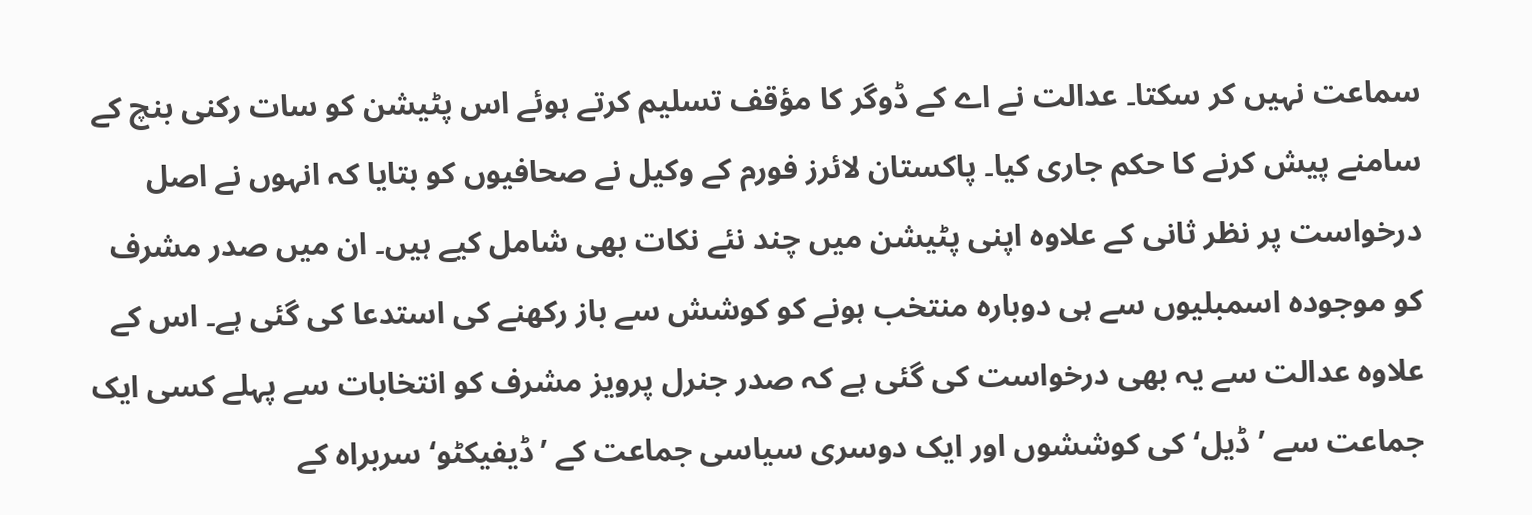سماعت نہیں کر سکتا۔ عدالت نے اے کے ڈوگر کا مؤقف تسلیم کرتے ہوئے اس پٹیشن کو سات رکنی بنچ کے سامنے پیش کرنے کا حکم جاری کیا۔ پاکستان لائرز فورم کے وکیل نے صحافیوں کو بتایا کہ انہوں نے اصل درخواست پر نظر ثانی کے علاوہ اپنی پٹیشن میں چند نئے نکات بھی شامل کیے ہیں۔ ان میں صدر مشرف کو موجودہ اسمبلیوں سے ہی دوبارہ منتخب ہونے کو کوشش سے باز رکھنے کی استدعا کی گئی ہے۔ اس کے علاوہ عدالت سے یہ بھی درخواست کی گئی ہے کہ صدر جنرل پرویز مشرف کو انتخابات سے پہلے کسی ایک جماعت سے ’ڈیل‘ کی کوششوں اور ایک دوسری سیاسی جماعت کے ’ڈیفیکٹو‘ سربراہ کے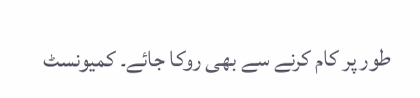طور پر کام کرنے سے بھی روکا جائے۔ کمیونسٹ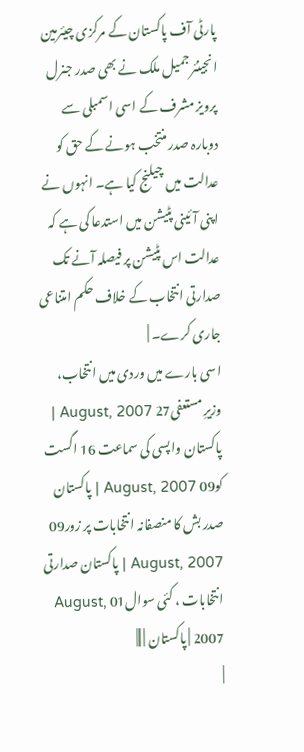پارٹی آف پاکستان کے مرکزی چیئرمین انجینئر جمیل ملک نے بھی صدر جنرل پرویز مشرف کے اسی اسمبلی سے دوبارہ صدر منتخب ہونے کے حق کو عدالت میں چیلنج کیا ہے۔ انہوں نے اپنی آئینی پٹیشن میں استدعا کی ہے کہ عدالت اس پٹیشن پر فیصلہ آنے تک صدارتی انتخاب کے خلاف حکم امتناعی جاری کرے۔ |
اسی بارے میں وردی میں انتخاب، وزیرِ مستعفی27 August, 2007 | پاکستان واپسی کی سماعت 16 اگست کو09 August, 2007 | پاکستان صدر بش کا منصفانہ انتخابات پر زور09 August, 2007 | پاکستان صدارتی انتخابات ، کئی سوال01 August, 2007 | پاکستان | |||
|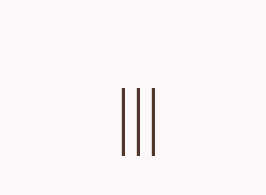|||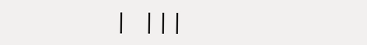| |||